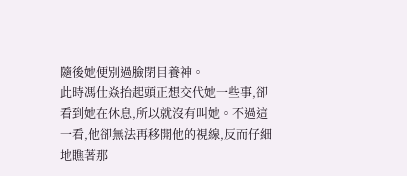隨後她便別過臉閉目養神。
此時馮仕焱抬起頭正想交代她一些事,卻看到她在休息,所以就沒有叫她。不過這一看,他卻無法再移開他的視線,反而仔細地瞧著那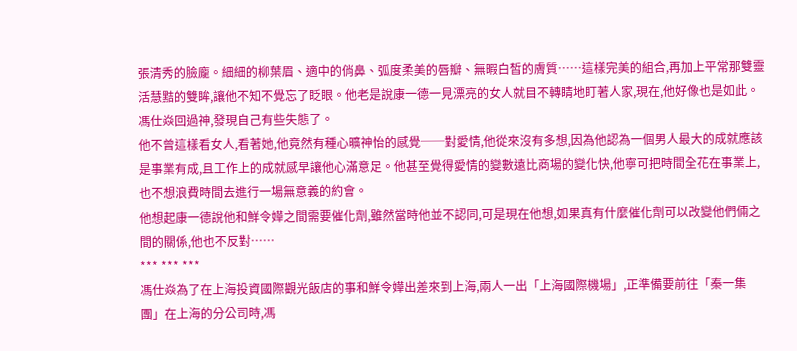張清秀的臉龐。細細的柳葉眉、適中的俏鼻、弧度柔美的唇瓣、無暇白皙的膚質……這樣完美的組合,再加上平常那雙靈活慧黠的雙眸,讓他不知不覺忘了眨眼。他老是說康一德一見漂亮的女人就目不轉睛地盯著人家,現在,他好像也是如此。
馮仕焱回過神,發現自己有些失態了。
他不曾這樣看女人,看著她,他竟然有種心曠神怡的感覺──對愛情,他從來沒有多想,因為他認為一個男人最大的成就應該是事業有成,且工作上的成就感早讓他心滿意足。他甚至覺得愛情的變數遠比商場的變化快,他寧可把時間全花在事業上,也不想浪費時間去進行一場無意義的約會。
他想起康一德說他和鮮令嬅之間需要催化劑,雖然當時他並不認同,可是現在他想,如果真有什麼催化劑可以改變他們倆之間的關係,他也不反對……
*** *** ***
馮仕焱為了在上海投資國際觀光飯店的事和鮮令嬅出差來到上海,兩人一出「上海國際機場」,正準備要前往「秦一集團」在上海的分公司時,馮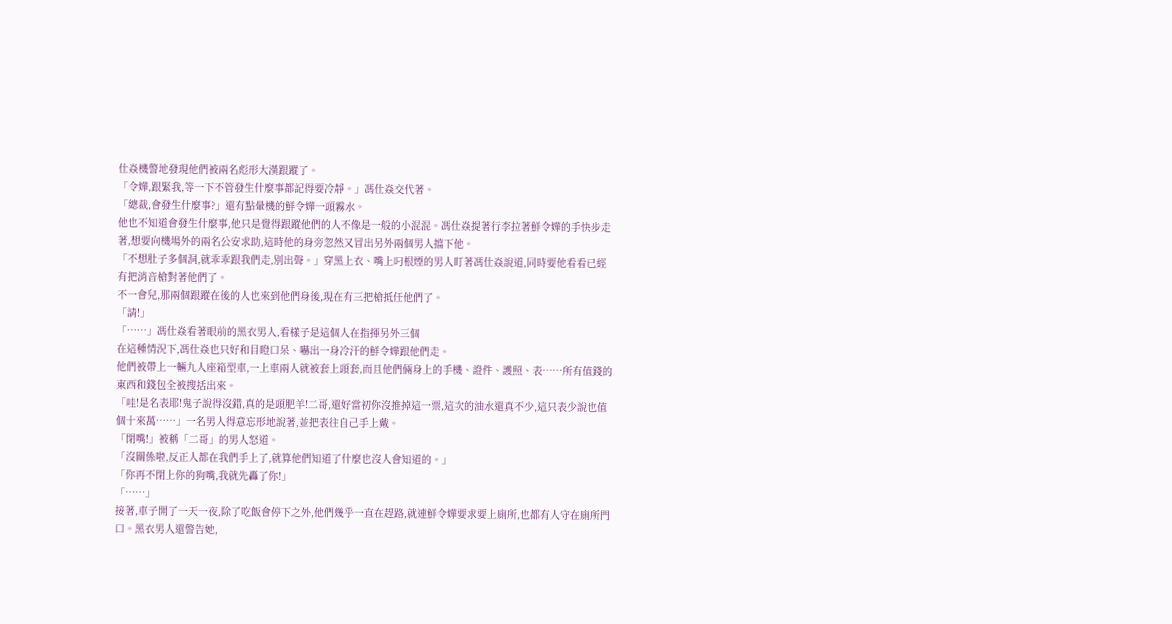仕焱機警地發現他們被兩名彪形大漢跟蹤了。
「令嬅,跟緊我,等一下不管發生什麼事都記得要冷靜。」馮仕焱交代著。
「總裁,會發生什麼事?」還有點暈機的鮮令嬅一頭霧水。
他也不知道會發生什麼事,他只是覺得跟蹤他們的人不像是一般的小混混。馮仕焱提著行李拉著鮮令嬅的手快步走著,想要向機場外的兩名公安求助,這時他的身旁忽然又冒出另外兩個男人擋下他。
「不想肚子多個洞,就乖乖跟我們走,別出聲。」穿黑上衣、嘴上叼根煙的男人盯著馮仕焱說道,同時要他看看已經有把消音槍對著他們了。
不一會兒,那兩個跟蹤在後的人也來到他們身後,現在有三把槍抵任他們了。
「請!」
「……」馮仕焱看著眼前的黑衣男人,看樣子是這個人在指揮另外三個
在這種情況下,馮仕焱也只好和目瞪口呆、嚇出一身冷汗的鮮令嬅跟他們走。
他們被帶上一輛九人座箱型車,一上車兩人就被套上頭套,而且他們倆身上的手機、證件、護照、表……所有值錢的東西和錢包全被搜括出來。
「哇!是名表耶!鬼子說得沒錯,真的是頭肥羊!二哥,還好當初你沒推掉這一票,這次的油水還真不少,這只表少說也值個十來萬……」一名男人得意忘形地說著,並把表往自己手上戴。
「閉嘴!」被稱「二哥」的男人怒道。
「沒關係啦,反正人都在我們手上了,就算他們知道了什麼也沒人會知道的。」
「你再不閉上你的狗嘴,我就先轟了你!」
「……」
接著,車子開了一天一夜,除了吃飯會停下之外,他們幾乎一直在趕路,就連鮮令嬅要求要上廁所,也都有人守在廁所門口。黑衣男人還警告她,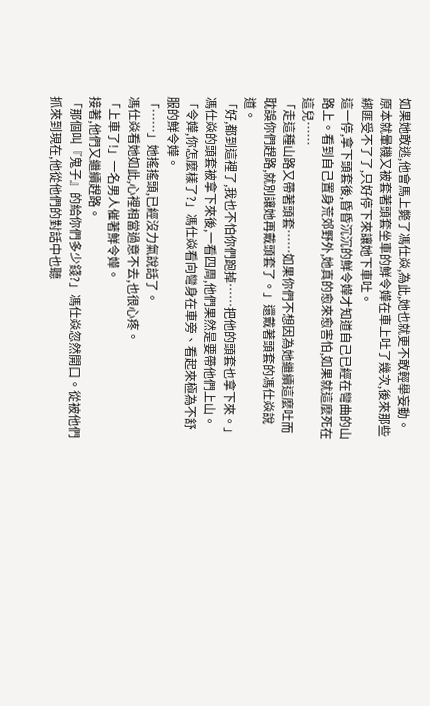如果她敢逃,他會馬上斃了馮仕焱,為此,她也就更不敢輕舉妄動。
原本就暈機又被套著頭套坐車的鮮令嬅在車上吐了幾次,後來那些綁匪受不了了,只好停下來讓她下車吐。
這一停,拿下頭套後,昏昏沉沉的鮮令嬅才知道自己已經在彎曲的山路上。看到自己置身荒郊野外,她真的愈來愈害怕,如果就這麼死在這兒……
「走這種山路又帶著頭套……如果你們不想因為她繼續這麼吐而耽誤你們趕路,就別讓她再戴頭套了。」還戴著頭套的馮仕焱說道。
「好,都到這裡了,我也不怕你們跑掉……把他的頭套也拿下來。」
馮仕焱的頭套被拿下來後,一看四周,他們果然是要帶他們上山。
「令嬅,你怎麼樣了?」馮仕焱看向彎身在車旁、看起來極為不舒服的鮮令嬅。
「……」她搖搖頭,已經沒力氣說話了。
馮仕焱看她如此,心裡相當過意不去,也很心疼。
「上車了!」一名男人催著鮮令嬅。
接著,他們又繼續趕路。
「那個叫『鬼子』的給你們多少錢?」馮仕焱忽然開口。從被他們抓來到現在,他從他們的對話中也聽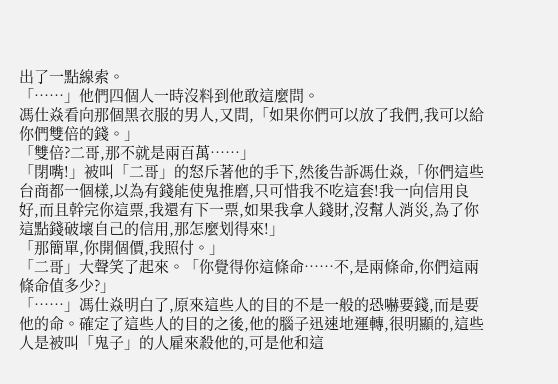出了一點線索。
「……」他們四個人一時沒料到他敢這麼問。
馮仕焱看向那個黑衣服的男人,又問,「如果你們可以放了我們,我可以給你們雙倍的錢。」
「雙倍?二哥,那不就是兩百萬……」
「閉嘴!」被叫「二哥」的怒斥著他的手下,然後告訴馮仕焱,「你們這些台商都一個樣,以為有錢能使鬼推磨,只可惜我不吃這套!我一向信用良好,而且幹完你這票,我還有下一票,如果我拿人錢財,沒幫人消災,為了你這點錢破壞自己的信用,那怎麼划得來!」
「那簡單,你開個價,我照付。」
「二哥」大聲笑了起來。「你覺得你這條命……不,是兩條命,你們這兩條命值多少?」
「……」馮仕焱明白了,原來這些人的目的不是一般的恐嚇要錢,而是要他的命。確定了這些人的目的之後,他的腦子迅速地運轉,很明顯的,這些人是被叫「鬼子」的人雇來殺他的,可是他和這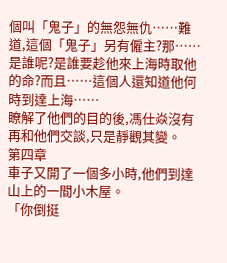個叫「鬼子」的無怨無仇……難道,這個「鬼子」另有僱主?那……是誰呢?是誰要趁他來上海時取他的命?而且……這個人還知道他何時到達上海……
瞭解了他們的目的後,馮仕焱沒有再和他們交談,只是靜觀其變。
第四章
車子又開了一個多小時,他們到達山上的一間小木屋。
「你倒挺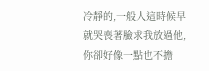冷靜的,一般人這時候早就哭喪著臉求我放過他,你卻好像一點也不擔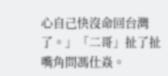心自己快沒命回台灣了。」「二哥」扯了扯嘴角問馮仕焱。